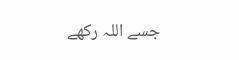جسے اللہ رکھے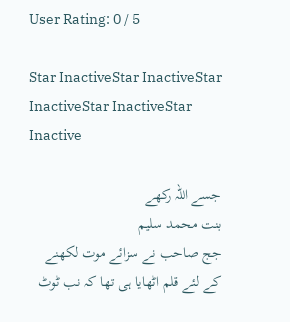User Rating: 0 / 5

Star InactiveStar InactiveStar InactiveStar InactiveStar Inactive

جسے اللہ رکھے
بنت محمد سلیم
جج صاحب نے سزائے موت لکھنے کے لئے قلم اٹھایا ہی تھا کہ نب ٹوٹ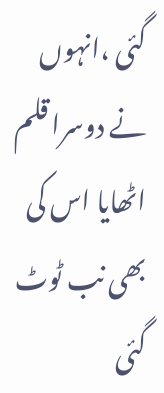گئی ،انہوں نے دوسرا قلم اٹھایا اس کی بھی نب ٹوٹ گئی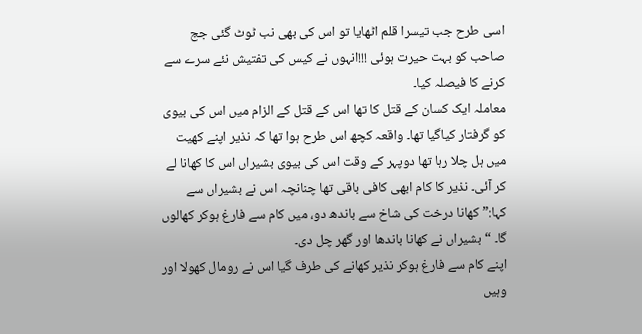اسی طرح جب تیسرا قلم اٹھایا تو اس کی بھی نب ٹوٹ گئی جج صاحب کو بہت حیرت ہوئی !!!انہوں نے کیس کی تفتیش نئے سرے سے کرنے کا فیصلہ کیا۔
معاملہ ایک کسان کے قتل کا تھا اس کے قتل کے الزام میں اس کی بیوی کو گرفتار کیاگیا تھا۔ واقعہ کچھ اس طرح ہوا تھا کہ نذیر اپنے کھیت میں ہل چلا رہا تھا دوپہر کے وقت اس کی بیوی بشیراں اس کا کھانا لے کر آئی۔ نذیر کا کام ابھی کافی باقی تھا چنانچہ اس نے بشیراں سے کہا:”کھانا درخت کی شاخ سے باندھ دو، میں کام سے فارغ ہوکر کھالوں گا۔ “بشیراں نے کھانا باندھا اور گھر چل دی۔
اپنے کام سے فارغ ہوکر نذیر کھانے کی طرف گیا اس نے رومال کھولا اور وہیں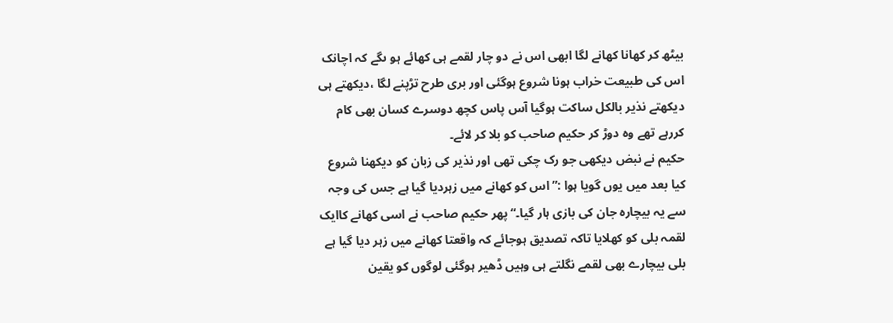بیٹھ کر کھانا کھانے لگا ابھی اس نے دو چار لقمے ہی کھائے ہو ںگے کہ اچانک اس کی طبیعت خراب ہونا شروع ہوگئی اور بری طرح تڑپنے لگا ،دیکھتے ہی دیکھتے نذیر بالکل ساکت ہوگیا آس پاس کچھ دوسرے کسان بھی کام کررہے تھے وہ دوڑ کر حکیم صاحب کو بلا کر لائے۔
حکیم نے نبض دیکھی جو رک چکی تھی اور نذیر کی زبان کو دیکھنا شروع کیا بعد میں یوں گویا ہوا :” اس کو کھانے میں زہردیا گیا ہے جس کی وجہ سے یہ بیچارہ جان کی بازی ہار گیا۔“ پھر حکیم صاحب نے اسی کھانے کاایک لقمہ بلی کو کھلایا تاکہ تصدیق ہوجائے کہ واقعتا کھانے میں زہر دیا گیا ہے بلی بیچارے بھی لقمے نگلتے ہی وہیں ڈھیر ہوگئی لوگوں کو یقین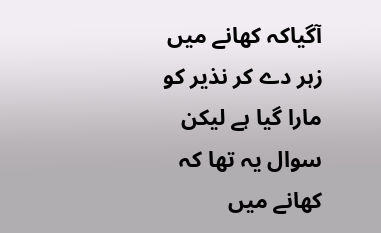آگیاکہ کھانے میں زہر دے کر نذیر کو مارا گیا ہے لیکن سوال یہ تھا کہ کھانے میں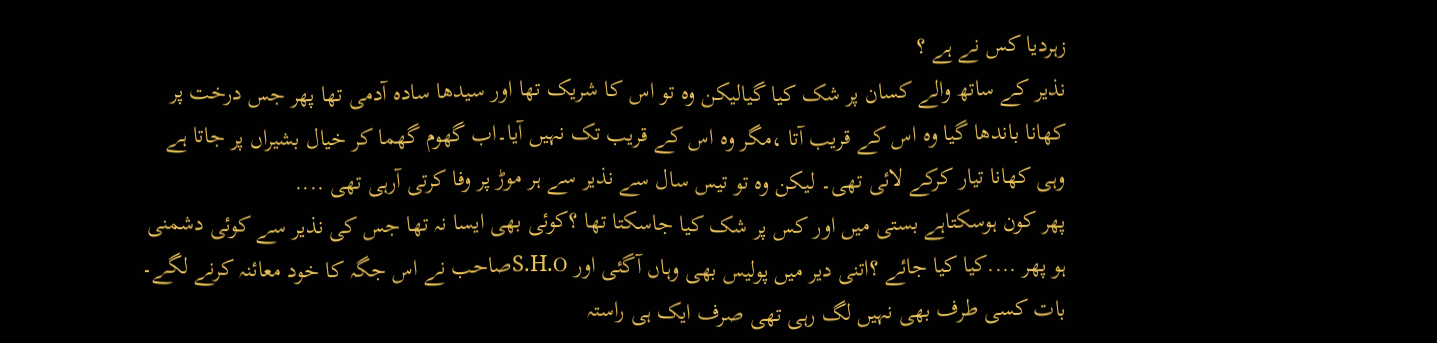زہردیا کس نے ہے ؟
نذیر کے ساتھ والے کسان پر شک کیا گیالیکن وہ تو اس کا شریک تھا اور سیدھا سادہ آدمی تھا پھر جس درخت پر کھانا باندھا گیا وہ اس کے قریب آتا ،مگر وہ اس کے قریب تک نہیں آیا۔اب گھوم گھما کر خیال بشیراں پر جاتا ہے وہی کھانا تیار کرکے لائی تھی۔ لیکن وہ تو تیس سال سے نذیر سے ہر موڑ پر وفا کرتی آرہی تھی ....
پھر کون ہوسکتاہے بستی میں اور کس پر شک کیا جاسکتا تھا ؟کوئی بھی ایسا نہ تھا جس کی نذیر سے کوئی دشمنی ہو پھر ....کیا کیا جائے ؟اتنی دیر میں پولیس بھی وہاں آگئی اور S.H.Oصاحب نے اس جگہ کا خود معائنہ کرنے لگے۔ بات کسی طرف بھی نہیں لگ رہی تھی صرف ایک ہی راستہ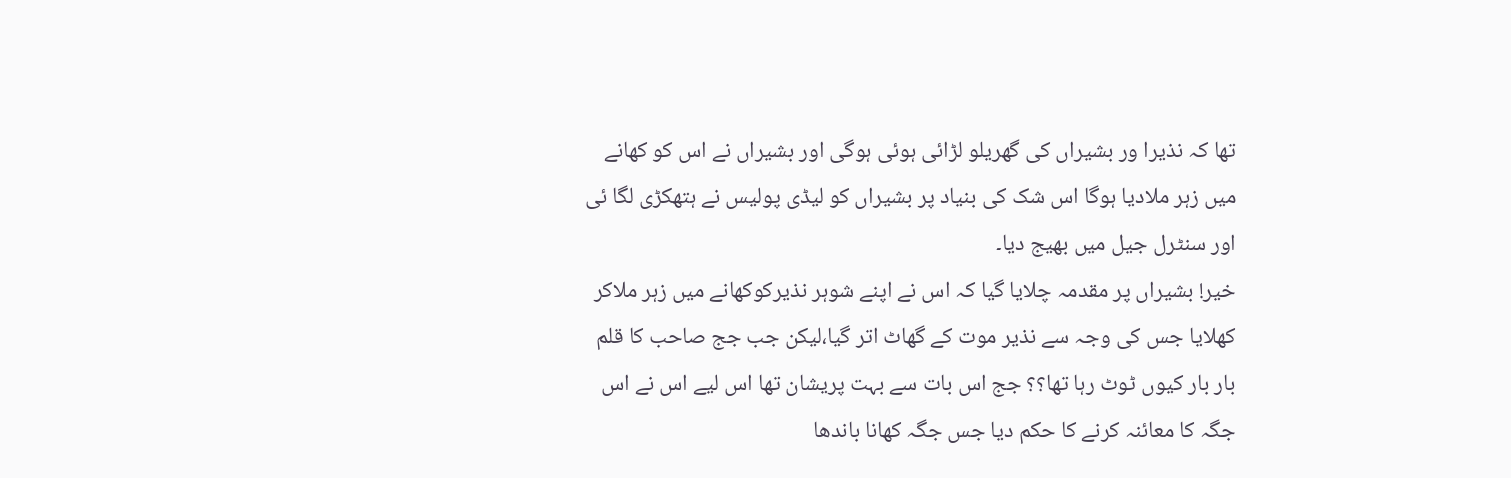تھا کہ نذیرا ور بشیراں کی گھریلو لڑائی ہوئی ہوگی اور بشیراں نے اس کو کھانے میں زہر ملادیا ہوگا اس شک کی بنیاد پر بشیراں کو لیڈی پولیس نے ہتھکڑی لگا ئی اور سنٹرل جیل میں بھیج دیا۔
خیر! بشیراں پر مقدمہ چلایا گیا کہ اس نے اپنے شوہر نذیرکوکھانے میں زہر ملاکر کھلایا جس کی وجہ سے نذیر موت کے گھاٹ اتر گیا،لیکن جب جج صاحب کا قلم بار بار کیوں ٹوٹ رہا تھا؟؟ جج اس بات سے بہت پریشان تھا اس لیے اس نے اس جگہ کا معائنہ کرنے کا حکم دیا جس جگہ کھانا باندھا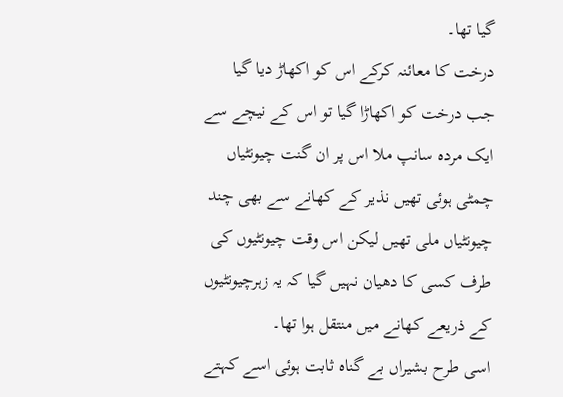گیا تھا۔
درخت کا معائنہ کرکے اس کو اکھاڑ دیا گیا جب درخت کو اکھاڑا گیا تو اس کے نیچے سے ایک مردہ سانپ ملا اس پر ان گنت چیونٹیاں چمٹی ہوئی تھیں نذیر کے کھانے سے بھی چند چیونٹیاں ملی تھیں لیکن اس وقت چیونٹیوں کی طرف کسی کا دھیان نہیں گیا کہ یہ زہرچیونٹیوں کے ذریعے کھانے میں منتقل ہوا تھا۔
اسی طرح بشیراں بے گناہ ثابت ہوئی اسے کہتے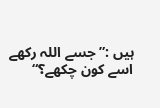ہیں :” جسے اللہ رکھے اسے کون چکھے؟“